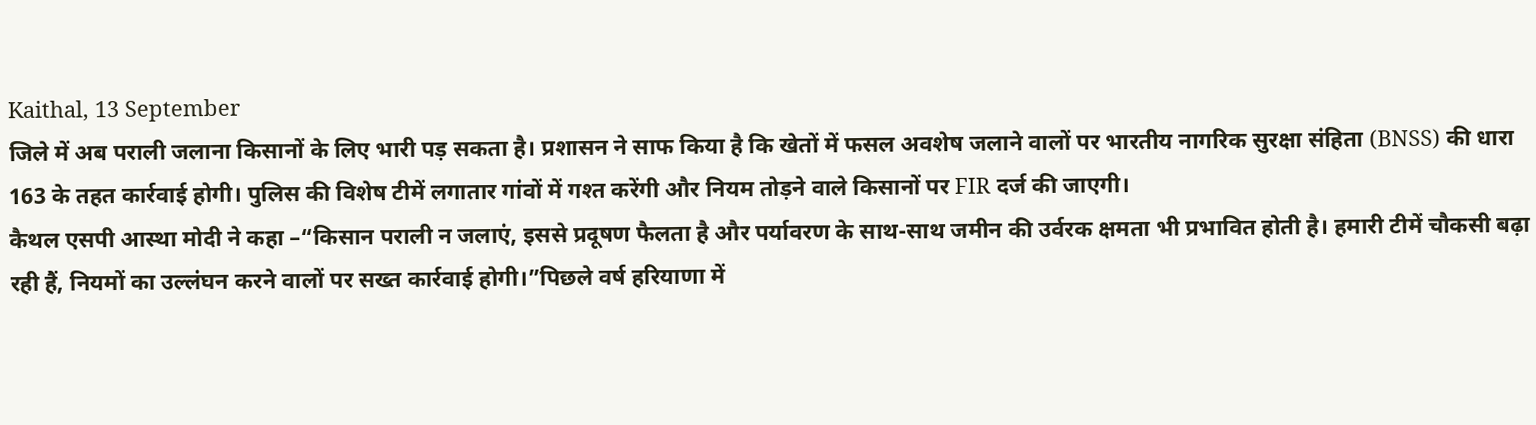Kaithal, 13 September
जिले में अब पराली जलाना किसानों के लिए भारी पड़ सकता है। प्रशासन ने साफ किया है कि खेतों में फसल अवशेष जलाने वालों पर भारतीय नागरिक सुरक्षा संहिता (BNSS) की धारा 163 के तहत कार्रवाई होगी। पुलिस की विशेष टीमें लगातार गांवों में गश्त करेंगी और नियम तोड़ने वाले किसानों पर FIR दर्ज की जाएगी।
कैथल एसपी आस्था मोदी ने कहा –“किसान पराली न जलाएं, इससे प्रदूषण फैलता है और पर्यावरण के साथ-साथ जमीन की उर्वरक क्षमता भी प्रभावित होती है। हमारी टीमें चौकसी बढ़ा रही हैं, नियमों का उल्लंघन करने वालों पर सख्त कार्रवाई होगी।”पिछले वर्ष हरियाणा में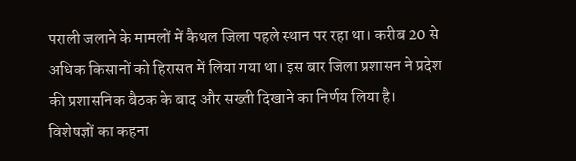पराली जलाने के मामलों में कैथल जिला पहले स्थान पर रहा था। करीब 20 से अधिक किसानों को हिरासत में लिया गया था। इस बार जिला प्रशासन ने प्रदेश की प्रशासनिक बैठक के बाद और सख्ती दिखाने का निर्णय लिया है।
विशेषज्ञों का कहना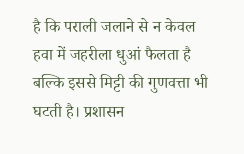है कि पराली जलाने से न केवल हवा में जहरीला धुआं फैलता है बल्कि इससे मिट्टी की गुणवत्ता भी घटती है। प्रशासन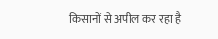किसानों से अपील कर रहा है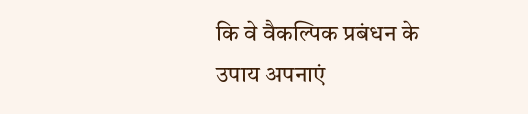कि वे वैकल्पिक प्रबंधन के उपाय अपनाएं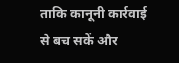ताकि कानूनी कार्रवाई से बच सकें और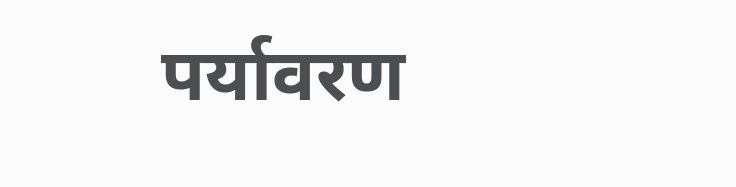पर्यावरण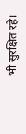भी सुरक्षित रहे।